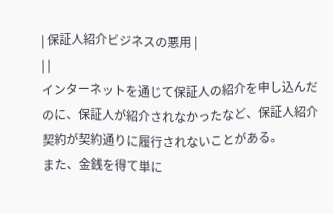| 保証人紹介ビジネスの悪用 |
| |
インターネットを通じて保証人の紹介を申し込んだのに、保証人が紹介されなかったなど、保証人紹介契約が契約通りに履行されないことがある。
また、金銭を得て単に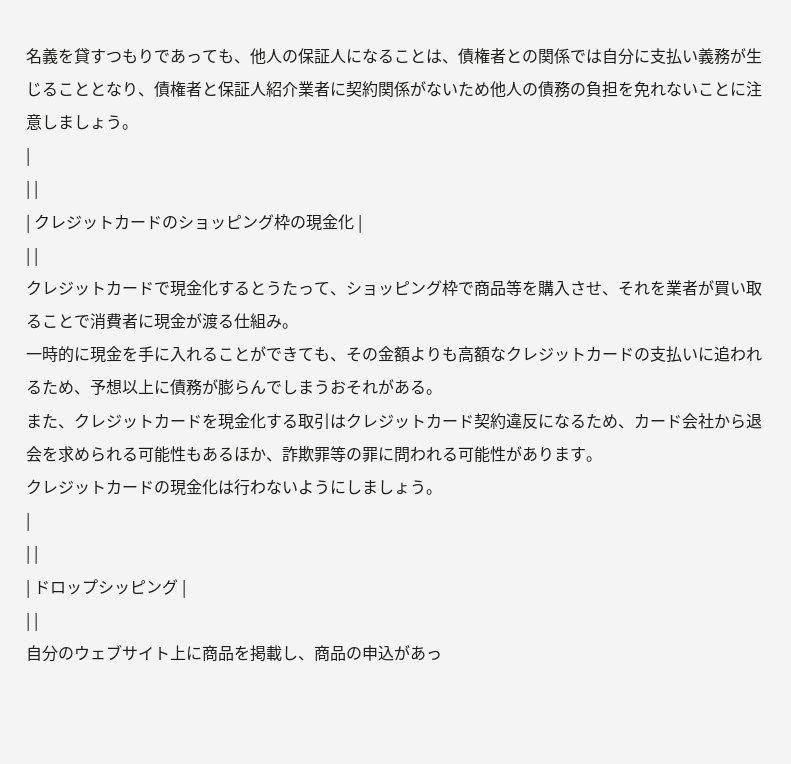名義を貸すつもりであっても、他人の保証人になることは、債権者との関係では自分に支払い義務が生じることとなり、債権者と保証人紹介業者に契約関係がないため他人の債務の負担を免れないことに注意しましょう。
|
| |
| クレジットカードのショッピング枠の現金化 |
| |
クレジットカードで現金化するとうたって、ショッピング枠で商品等を購入させ、それを業者が買い取ることで消費者に現金が渡る仕組み。
一時的に現金を手に入れることができても、その金額よりも高額なクレジットカードの支払いに追われるため、予想以上に債務が膨らんでしまうおそれがある。
また、クレジットカードを現金化する取引はクレジットカード契約違反になるため、カード会社から退会を求められる可能性もあるほか、詐欺罪等の罪に問われる可能性があります。
クレジットカードの現金化は行わないようにしましょう。
|
| |
| ドロップシッピング |
| |
自分のウェブサイト上に商品を掲載し、商品の申込があっ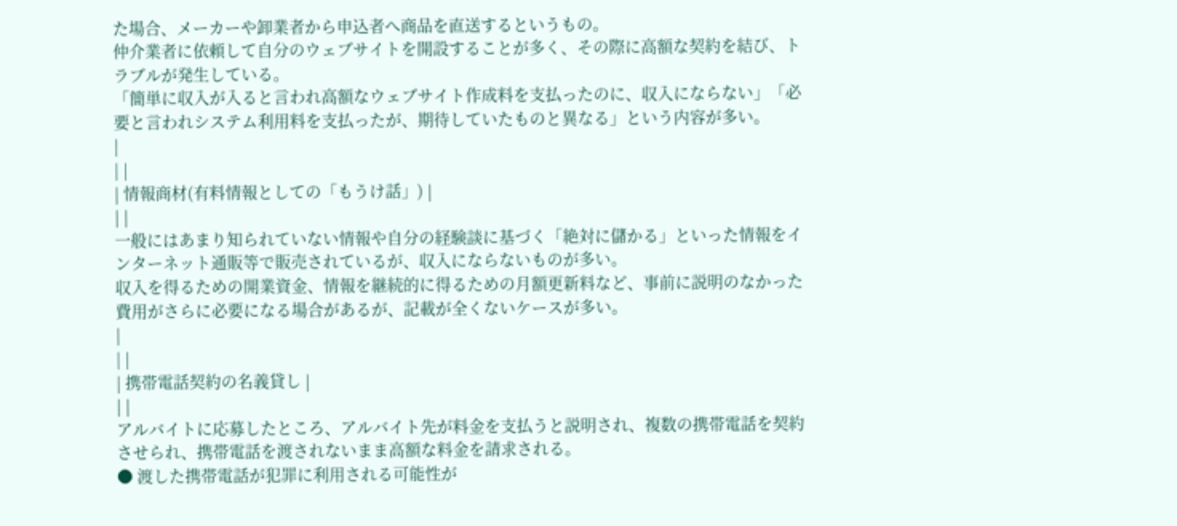た場合、メーカーや卸業者から申込者へ商品を直送するというもの。
仲介業者に依頼して自分のウェブサイトを開設することが多く、その際に高額な契約を結び、トラブルが発生している。
「簡単に収入が入ると言われ高額なウェブサイト作成料を支払ったのに、収入にならない」「必要と言われシステム利用料を支払ったが、期待していたものと異なる」という内容が多い。
|
| |
| 情報商材(有料情報としての「もうけ話」) |
| |
一般にはあまり知られていない情報や自分の経験談に基づく「絶対に儲かる」といった情報をインターネット通販等で販売されているが、収入にならないものが多い。
収入を得るための開業資金、情報を継続的に得るための月額更新料など、事前に説明のなかった費用がさらに必要になる場合があるが、記載が全くないケースが多い。
|
| |
| 携帯電話契約の名義貸し |
| |
アルバイトに応募したところ、アルバイト先が料金を支払うと説明され、複数の携帯電話を契約させられ、携帯電話を渡されないまま高額な料金を請求される。
● 渡した携帯電話が犯罪に利用される可能性が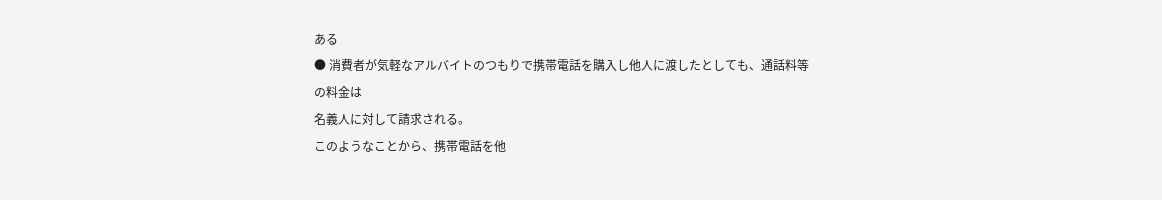ある
● 消費者が気軽なアルバイトのつもりで携帯電話を購入し他人に渡したとしても、通話料等の料金は
名義人に対して請求される。
このようなことから、携帯電話を他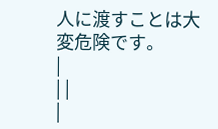人に渡すことは大変危険です。
|
| |
|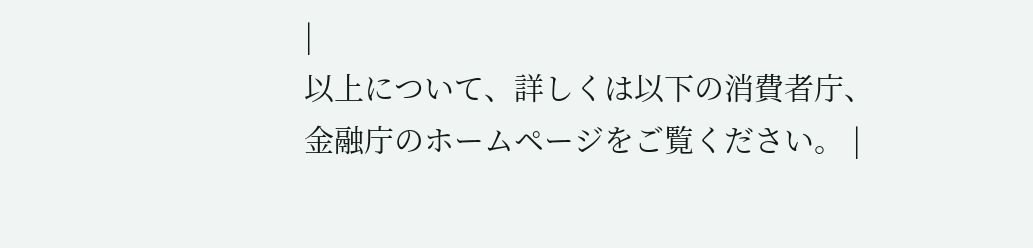|
以上について、詳しくは以下の消費者庁、金融庁のホームページをご覧ください。 |